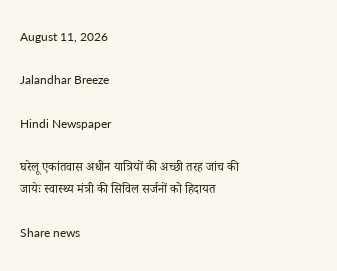August 11, 2026

Jalandhar Breeze

Hindi Newspaper

घरेलू एकांतवास अधीन यात्रियों की अच्छी तरह जांच की जायेः स्वास्थ्य मंत्री की सिविल सर्जनों को हिदायत

Share news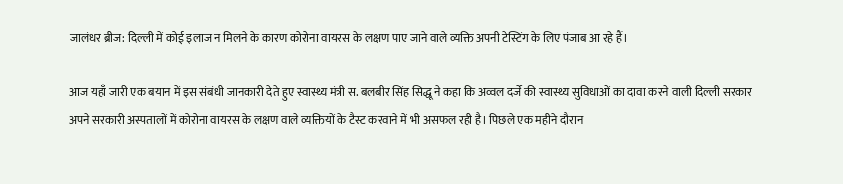जालंधर ब्रीज: दिल्ली में कोई इलाज न मिलने के कारण कोरोना वायरस के लक्षण पाए जाने वाले व्यक्ति अपनी टेस्टिंग के लिए पंजाब आ रहे हैं।

आज यहाँ जारी एक बयान में इस संबंधी जानकारी देते हुए स्वास्थ्य मंत्री स. बलबीर सिंह सिद्धू ने कहा कि अव्वल दर्जे की स्वास्थ्य सुविधाओं का दावा करने वाली दिल्ली सरकार अपने सरकारी अस्पतालों में कोरोना वायरस के लक्षण वाले व्यक्तियों के टैस्ट करवाने में भी असफल रही है। पिछले एक महीने दौरान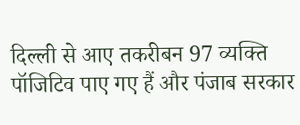दिल्ली से आए तकरीबन 97 व्यक्ति पॉजिटिव पाए गए हैं और पंजाब सरकार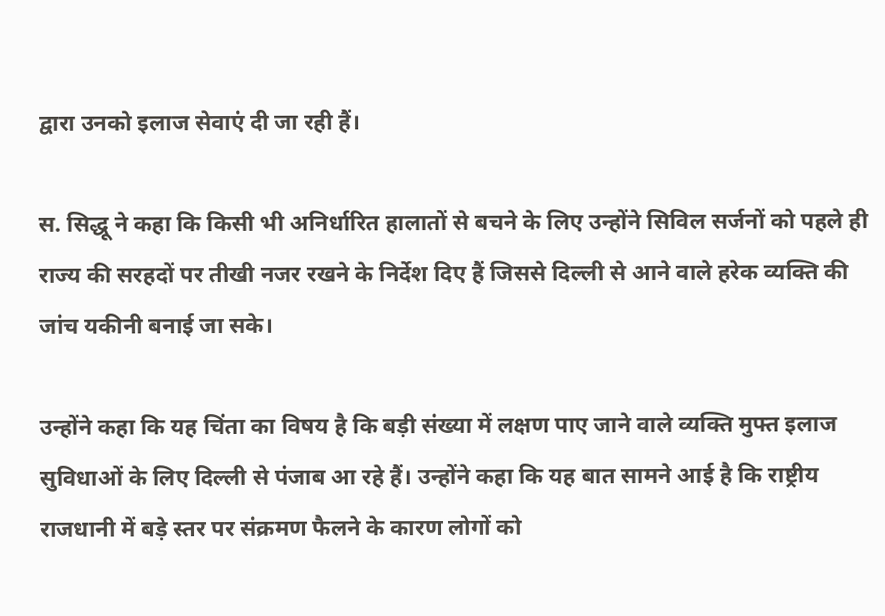द्वारा उनको इलाज सेवाएं दी जा रही हैं।

स. सिद्धू ने कहा कि किसी भी अनिर्धारित हालातों से बचने के लिए उन्होंने सिविल सर्जनों को पहले ही राज्य की सरहदों पर तीखी नजर रखने के निर्देश दिए हैं जिससे दिल्ली से आने वाले हरेक व्यक्ति की जांच यकीनी बनाई जा सके।

उन्होंने कहा कि यह चिंता का विषय है कि बड़ी संख्या में लक्षण पाए जाने वाले व्यक्ति मुफ्त इलाज सुविधाओं के लिए दिल्ली से पंजाब आ रहे हैं। उन्होंने कहा कि यह बात सामने आई है कि राष्ट्रीय राजधानी में बड़े स्तर पर संक्रमण फैलने के कारण लोगों को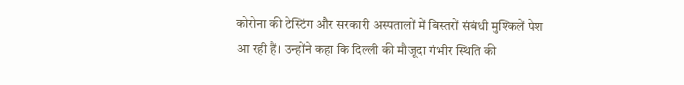कोरोना की टेस्टिंग और सरकारी अस्पतालों में बिस्तरों संबंधी मुश्किलें पेश आ रही हैं। उन्होंने कहा कि दिल्ली की मौजूदा गंभीर स्थिति की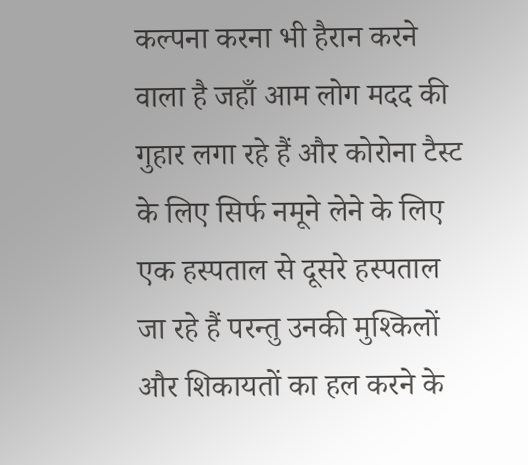कल्पना करना भी हैरान करने वाला है जहाँ आम लोग मदद की गुहार लगा रहे हैं और कोरोना टैस्ट के लिए सिर्फ नमूने लेने के लिए एक हस्पताल से दूसरे हस्पताल जा रहे हैं परन्तु उनकी मुश्किलों और शिकायतों का हल करने के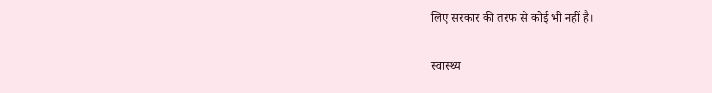लिए सरकार की तरफ से कोई भी नहीं है।

स्वास्थ्य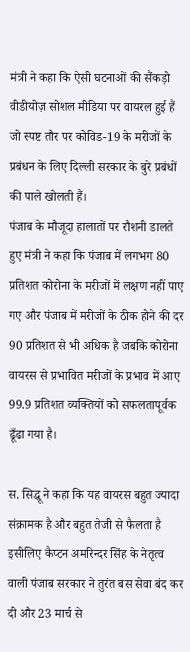मंत्री ने कहा कि ऐसी घटनाओं की सैंकड़ो वीडीयोज़ सोशल मीडिया पर वायरल हुई हैं जो स्पष्ट तौर पर कोविड-19 के मरीजों के प्रबंधन के लिए दिल्ली सरकार के बुरे प्रबंधों की पाले खोलती हैं।
पंजाब के मौजूदा हालातों पर रौशनी डालते हुए मंत्री ने कहा कि पंजाब में लगभग 80 प्रतिशत कोरोना के मरीजों में लक्षण नहीं पाए गए और पंजाब में मरीजों के ठीक होने की दर 90 प्रतिशत से भी अधिक है जबकि कोरोना वायरस से प्रभावित मरीजों के प्रभाव में आए 99.9 प्रतिशत व्यक्तियों को सफलतापूर्वक ढूँढा गया है।

स. सिद्धू ने कहा कि यह वायरस बहुत ज्यादा संक्रामक है और बहुत तेजी से फैलता है इसीलिए कैप्टन अमरिन्दर सिंह के नेतृत्व वाली पंजाब सरकार ने तुरंत बस सेवा बंद कर दी और 23 मार्च से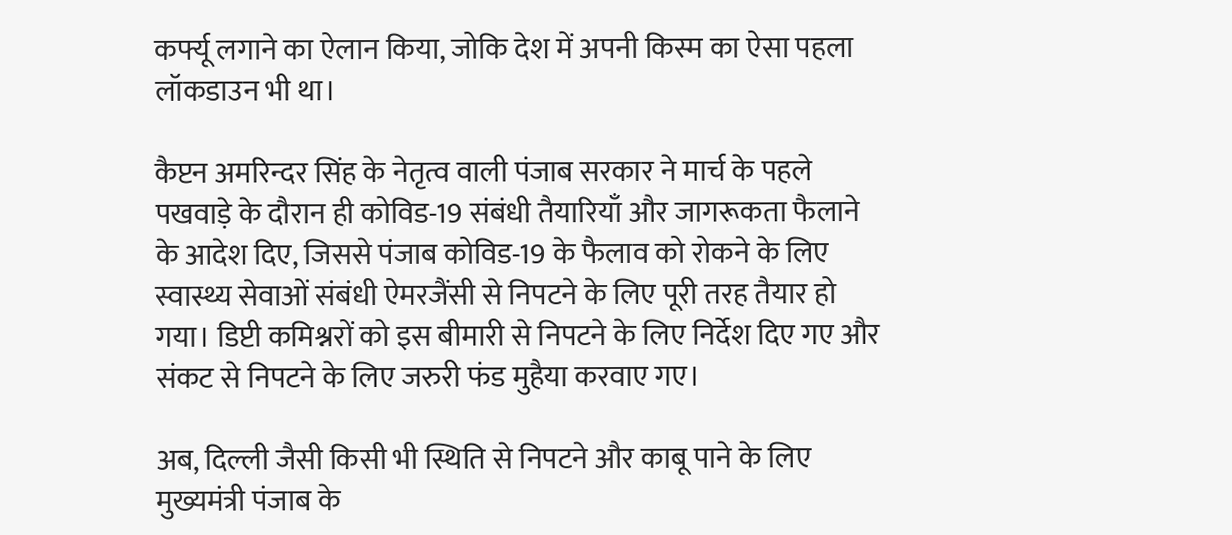कर्फ्यू लगाने का ऐलान किया, जोकि देश में अपनी किस्म का ऐसा पहला लॉकडाउन भी था।

कैप्टन अमरिन्दर सिंह के नेतृत्व वाली पंजाब सरकार ने मार्च के पहले पखवाड़े के दौरान ही कोविड-19 संबंधी तैयारियाँ और जागरूकता फैलाने के आदेश दिए, जिससे पंजाब कोविड-19 के फैलाव को रोकने के लिए स्वास्थ्य सेवाओं संबंधी ऐमरजैंसी से निपटने के लिए पूरी तरह तैयार हो गया। डिप्टी कमिश्नरों को इस बीमारी से निपटने के लिए निर्देश दिए गए और संकट से निपटने के लिए जरुरी फंड मुहैया करवाए गए।

अब, दिल्ली जैसी किसी भी स्थिति से निपटने और काबू पाने के लिए मुख्यमंत्री पंजाब के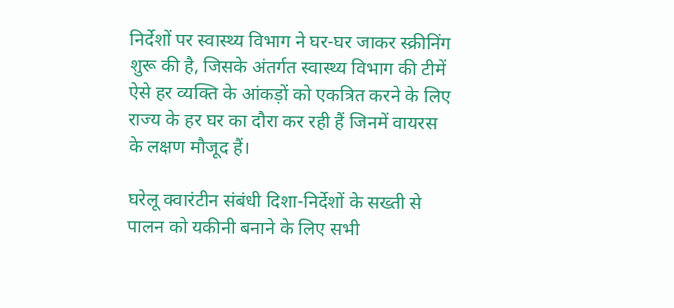निर्देशों पर स्वास्थ्य विभाग ने घर-घर जाकर स्क्रीनिंग शुरू की है, जिसके अंतर्गत स्वास्थ्य विभाग की टीमें ऐसे हर व्यक्ति के आंकड़ों को एकत्रित करने के लिए राज्य के हर घर का दौरा कर रही हैं जिनमें वायरस के लक्षण मौजूद हैं।

घरेलू क्वारंटीन संबंधी दिशा-निर्देशों के सख्ती से पालन को यकीनी बनाने के लिए सभी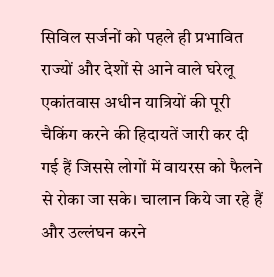सिविल सर्जनों को पहले ही प्रभावित राज्यों और देशों से आने वाले घरेलू एकांतवास अधीन यात्रियों की पूरी चैकिंग करने की हिदायतें जारी कर दी गई हैं जिससे लोगों में वायरस को फैलने से रोका जा सके। चालान किये जा रहे हैं और उल्लंघन करने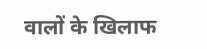वालों के खिलाफ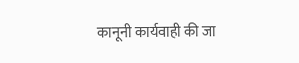कानूनी कार्यवाही की जा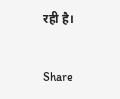रही है।


Share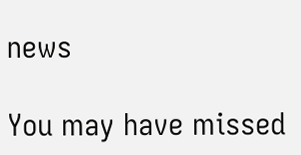news

You may have missed